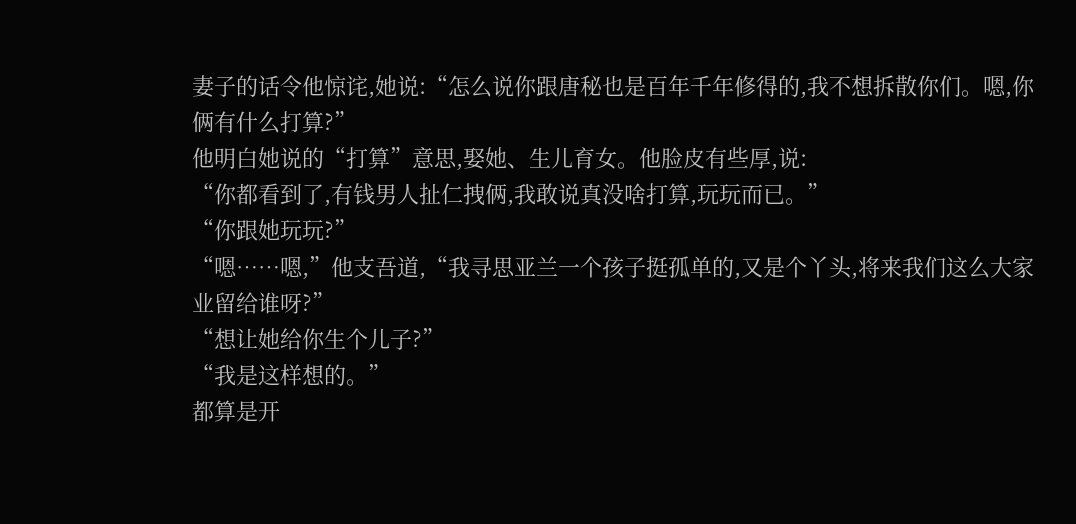妻子的话令他惊诧,她说:“怎么说你跟唐秘也是百年千年修得的,我不想拆散你们。嗯,你俩有什么打算?”
他明白她说的“打算”意思,娶她、生儿育女。他脸皮有些厚,说:
“你都看到了,有钱男人扯仁拽俩,我敢说真没啥打算,玩玩而已。”
“你跟她玩玩?”
“嗯……嗯,”他支吾道,“我寻思亚兰一个孩子挺孤单的,又是个丫头,将来我们这么大家业留给谁呀?”
“想让她给你生个儿子?”
“我是这样想的。”
都算是开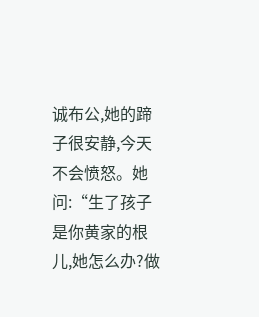诚布公,她的蹄子很安静,今天不会愤怒。她问:“生了孩子是你黄家的根儿,她怎么办?做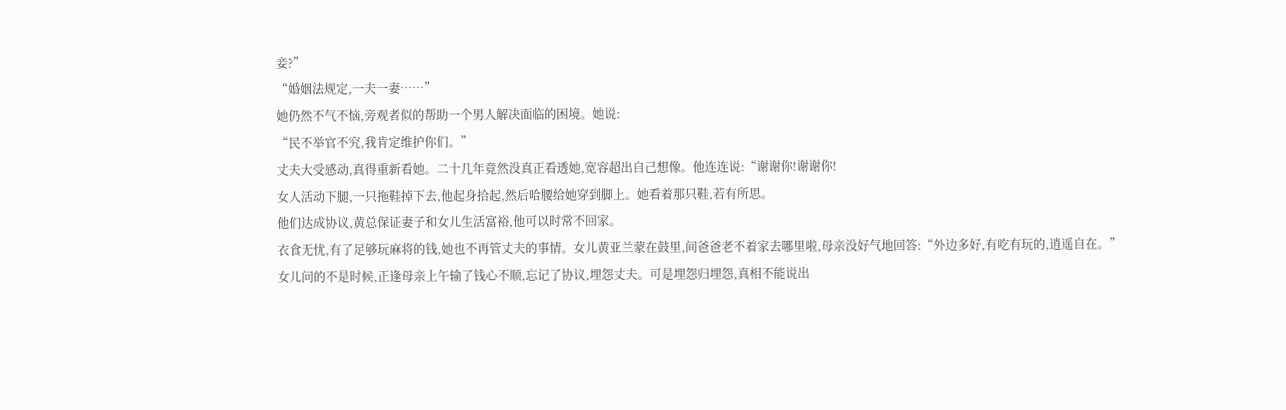妾?”
“婚姻法规定,一夫一妻……”
她仍然不气不恼,旁观者似的帮助一个男人解决面临的困境。她说:
“民不举官不究,我肯定维护你们。”
丈夫大受感动,真得重新看她。二十几年竟然没真正看透她,宽容超出自己想像。他连连说:“谢谢你!谢谢你!
女人活动下腿,一只拖鞋掉下去,他起身拾起,然后哈腰给她穿到脚上。她看着那只鞋,若有所思。
他们达成协议,黄总保证妻子和女儿生活富裕,他可以时常不回家。
衣食无忧,有了足够玩麻将的钱,她也不再管丈夫的事情。女儿黄亚兰蒙在鼓里,间爸爸老不着家去哪里啦,母亲没好气地回答:“外边多好,有吃有玩的,逍遥自在。”
女儿问的不是时候,正逢母亲上午输了钱心不顺,忘记了协议,埋怨丈夫。可是埋怨归埋怨,真相不能说出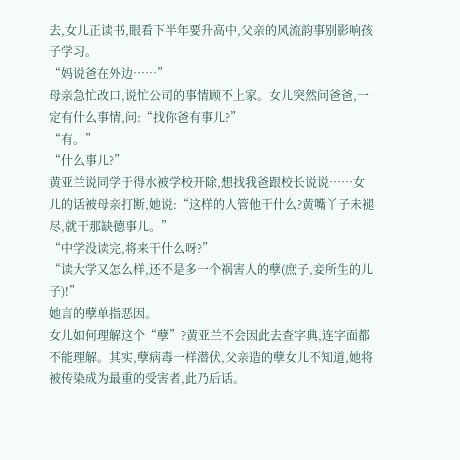去,女儿正读书,眼看下半年要升高中,父亲的风流韵事别影响孩子学习。
“妈说爸在外边……”
母亲急忙改口,说忙公司的事情顾不上家。女儿突然问爸爸,一定有什么事情,问:“找你爸有事儿?”
“有。”
“什么事儿?”
黄亚兰说同学于得水被学校开除,想找我爸跟校长说说……女儿的话被母亲打断,她说:“这样的人管他干什么?黄嘴丫子未褪尽,就干那缺德事儿。”
“中学没读完,将来干什么呀?”
“读大学又怎么样,还不是多一个祸害人的孽(庶子,妾所生的儿子)!”
她言的孽单指恶因。
女儿如何理解这个“孽”?黄亚兰不会因此去查字典,连字面都不能理解。其实,孽病毒一样潜伏,父亲造的孽女儿不知道,她将被传染成为最重的受害者,此乃后话。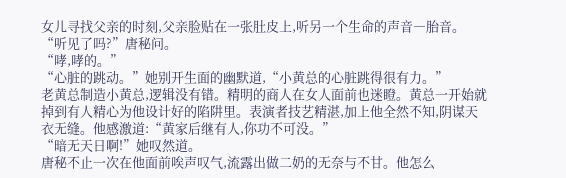女儿寻找父亲的时刻,父亲脸贴在一张肚皮上,听另一个生命的声音―胎音。
“听见了吗?”唐秘问。
“哮,哮的。”
“心脏的跳动。”她别开生面的幽默道,“小黄总的心脏跳得很有力。”
老黄总制造小黄总,逻辑没有错。精明的商人在女人面前也迷瞪。黄总一开始就掉到有人精心为他设计好的陷阱里。表演者技艺精湛,加上他全然不知,阴谋天衣无缝。他感激道:“黄家后继有人,你功不可没。”
“暗无天日啊!”她叹然道。
唐秘不止一次在他面前唉声叹气,流露出做二奶的无奈与不甘。他怎么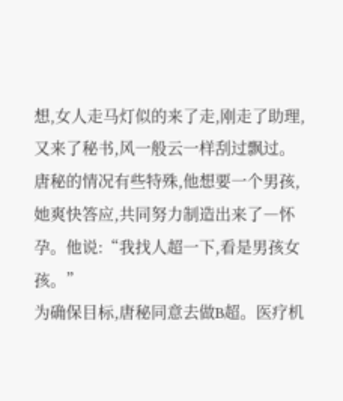想,女人走马灯似的来了走,刚走了助理,又来了秘书,风一般云一样刮过飘过。唐秘的情况有些特殊,他想要一个男孩,她爽快答应,共同努力制造出来了―怀孕。他说:“我找人超一下,看是男孩女孩。”
为确保目标,唐秘同意去做B超。医疗机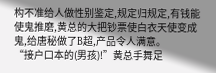构不准给人做性别鉴定,规定归规定,有钱能使鬼推磨,黄总的大把钞票使白衣天使变成鬼,给唐秘做了B超,产品令人满意。
“接户口本的(男孩)!”黄总手舞足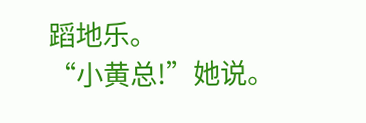蹈地乐。
“小黄总!”她说。